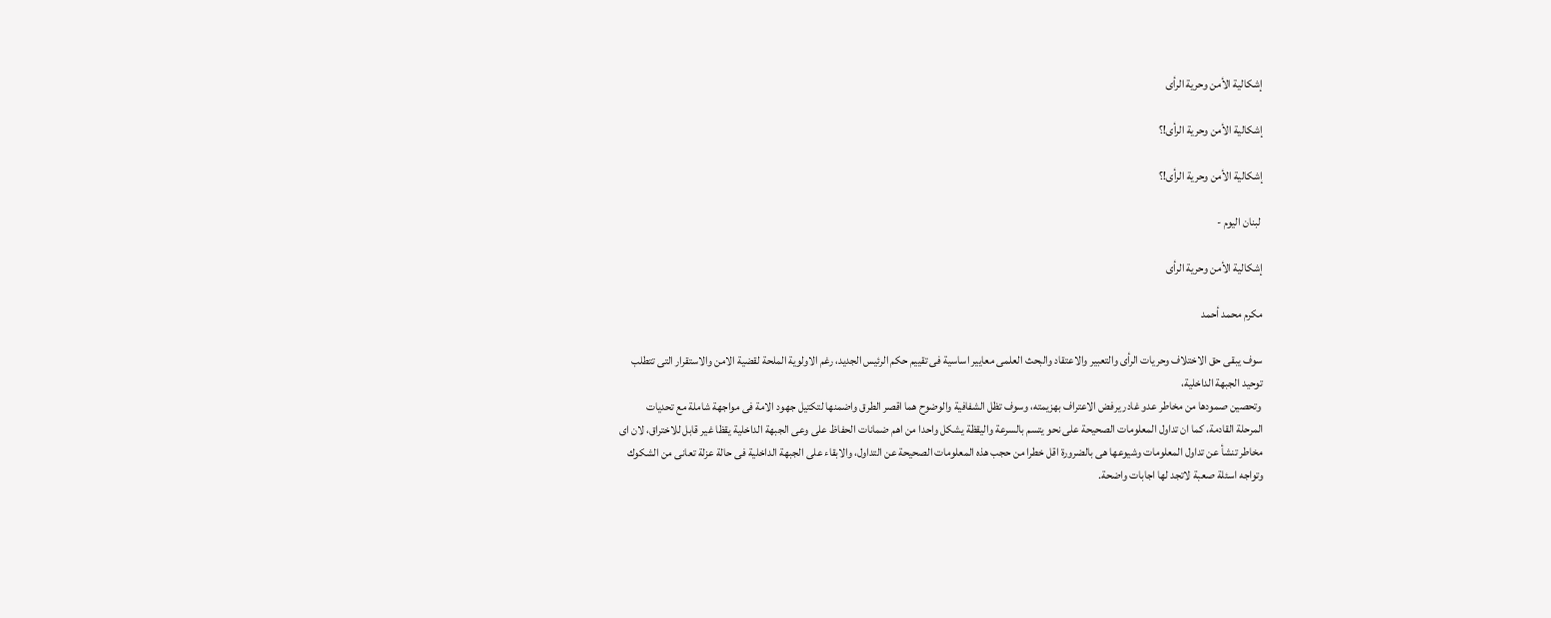إشكالية الأمن وحرية الرأى

إشكالية الأمن وحرية الرأى!؟

إشكالية الأمن وحرية الرأى!؟

 لبنان اليوم -

إشكالية الأمن وحرية الرأى

مكرم محمد أحمد

سوف يبقى حق الاختلاف وحريات الرأى والتعبير والاعتقاد والبحث العلمى معايير اساسية فى تقييم حكم الرئيس الجديد، رغم الاولوية الملحة لقضية الامن والاستقرار التى تتطلب توحيد الجبهة الداخلية،
 وتحصين صمودها من مخاطر عدو غادر يرفض الاعتراف بهزيمته، وسوف تظل الشفافية والوضوح هما اقصر الطرق واضمنها لتكتيل جهود الامة فى مواجهة شاملة مع تحديات المرحلة القادمة، كما ان تداول المعلومات الصحيحة على نحو يتسم بالسرعة واليقظة يشكل واحدا من اهم ضمانات الحفاظ على وعى الجبهة الداخلية يقظا غير قابل للاختراق، لان اى مخاطر تنشأ عن تداول المعلومات وشيوعها هى بالضرورة اقل خطرا من حجب هذه المعلومات الصحيحة عن التداول، والابقاء على الجبهة الداخلية فى حالة عزلة تعانى من الشكوك وتواجه اسئلة صعبة لاتجد لها اجابات واضحة.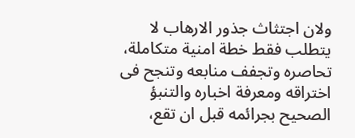ولان اجتثاث جذور الارهاب لا يتطلب فقط خطة امنية متكاملة، تحاصره وتجفف منابعه وتنجح فى اختراقه ومعرفة اخباره والتنبؤ الصحيح بجرائمه قبل ان تقع،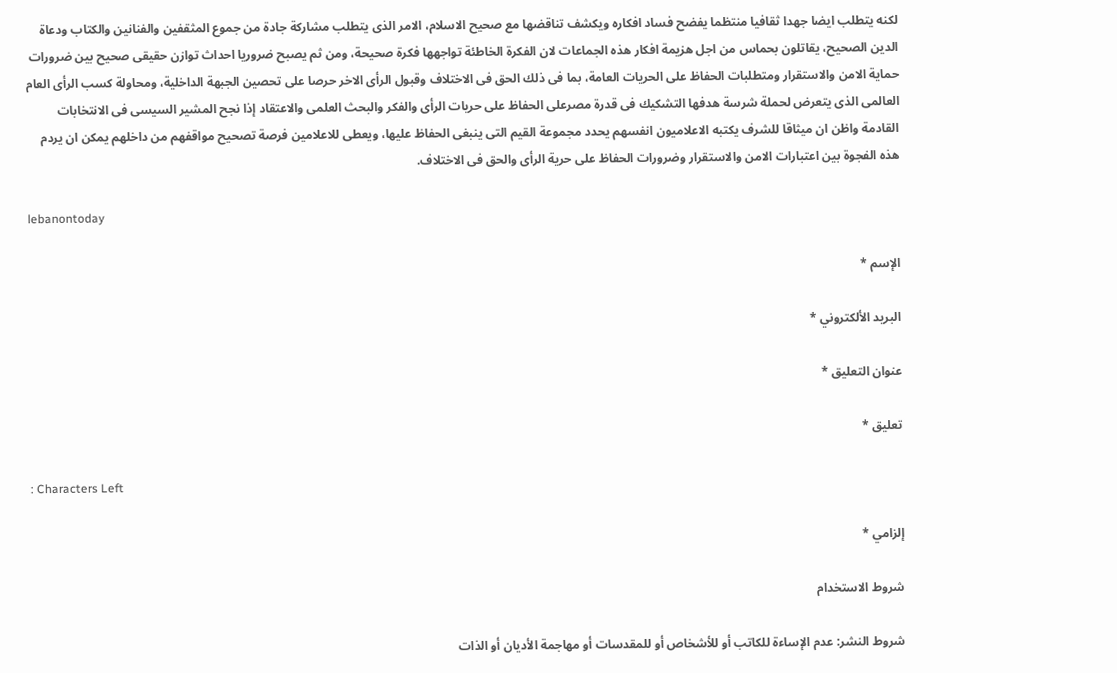لكنه يتطلب ايضا جهدا ثقافيا منتظما يفضح فساد افكاره ويكشف تناقضها مع صحيح الاسلام، الامر الذى يتطلب مشاركة جادة من جموع المثقفين والفنانين والكتاب ودعاة الدين الصحيح، يقاتلون بحماس من اجل هزيمة افكار هذه الجماعات لان الفكرة الخاطئة تواجهها فكرة صحيحة، ومن ثم يصبح ضروريا احداث توازن حقيقى صحيح بين ضرورات حماية الامن والاستقرار ومتطلبات الحفاظ على الحريات العامة، بما فى ذلك الحق فى الاختلاف وقبول الرأى الاخر حرصا على تحصين الجبهة الداخلية، ومحاولة كسب الرأى العام العالمى الذى يتعرض لحملة شرسة هدفها التشكيك فى قدرة مصرعلى الحفاظ على حريات الرأى والفكر والبحث العلمى والاعتقاد إذا نجح المشير السيسى فى الانتخابات القادمة واظن ان ميثاقا للشرف يكتبه الاعلاميون انفسهم يحدد مجموعة القيم التى ينبغى الحفاظ عليها، ويعطى للاعلامين فرصة تصحيح مواقفهم من داخلهم يمكن ان يردم هذه الفجوة بين اعتبارات الامن والاستقرار وضرورات الحفاظ على حرية الرأى والحق فى الاختلاف.

lebanontoday

الإسم *

البريد الألكتروني *

عنوان التعليق *

تعليق *

: Characters Left

إلزامي *

شروط الاستخدام

شروط النشر: عدم الإساءة للكاتب أو للأشخاص أو للمقدسات أو مهاجمة الأديان أو الذات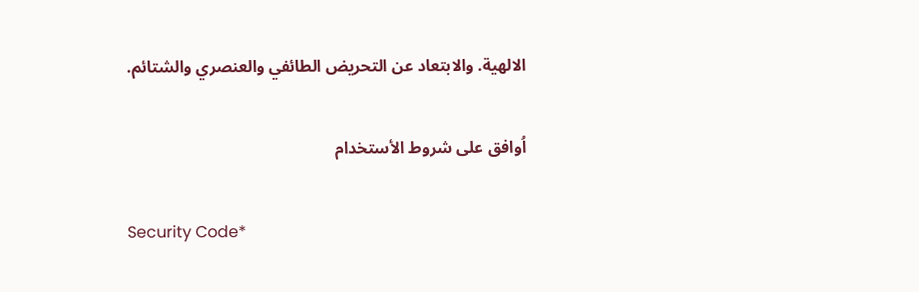الالهية. والابتعاد عن التحريض الطائفي والعنصري والشتائم.

اُوافق على شروط الأستخدام

Security Code*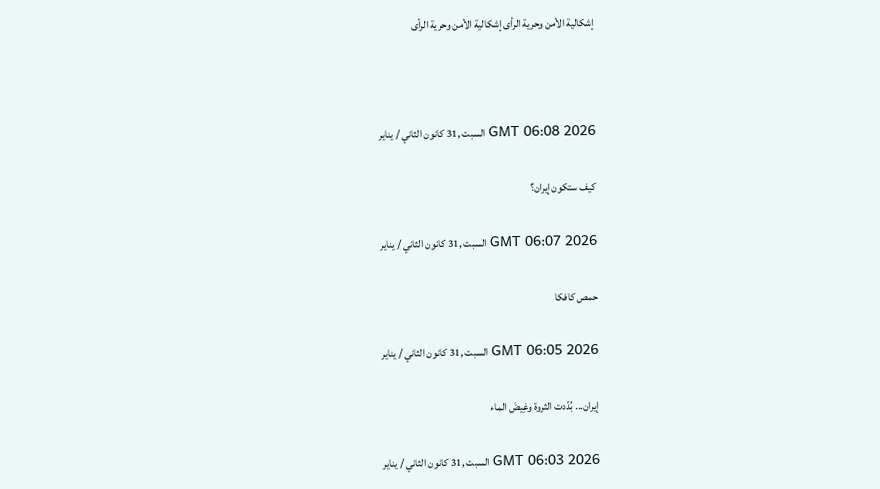إشكالية الأمن وحرية الرأى إشكالية الأمن وحرية الرأى



GMT 06:08 2026 السبت ,31 كانون الثاني / يناير

كيف ستكون إيران؟

GMT 06:07 2026 السبت ,31 كانون الثاني / يناير

حمص كافكا

GMT 06:05 2026 السبت ,31 كانون الثاني / يناير

إيران... بُدّدت الثروة وغِيضَ الماء

GMT 06:03 2026 السبت ,31 كانون الثاني / يناير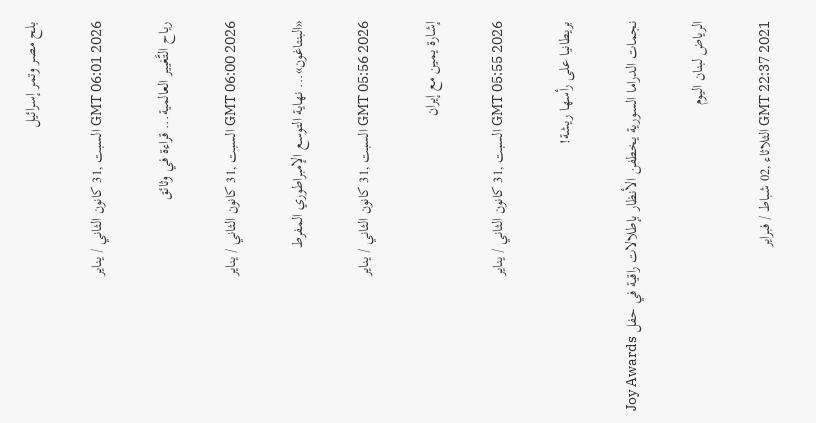بلح مصر وتمر إسرائيل

GMT 06:01 2026 السبت ,31 كانون الثاني / يناير

رياح التَّغيير العالمية... قراءة في وثائق

GMT 06:00 2026 السبت ,31 كانون الثاني / يناير

«البنتاغون»... نهاية التوسع الإمبراطوري المفرط

GMT 05:56 2026 السبت ,31 كانون الثاني / يناير

إشارة يمين مع إيران

GMT 05:55 2026 السبت ,31 كانون الثاني / يناير

بريطانيا على رأسها ريشة!

نجمات الدراما السورية يخطفن الأنظار بإطلالات راقية في حفل Joy Awards

الرياض لبنان اليوم

GMT 22:37 2021 الثلاثاء ,02 شباط / فبراير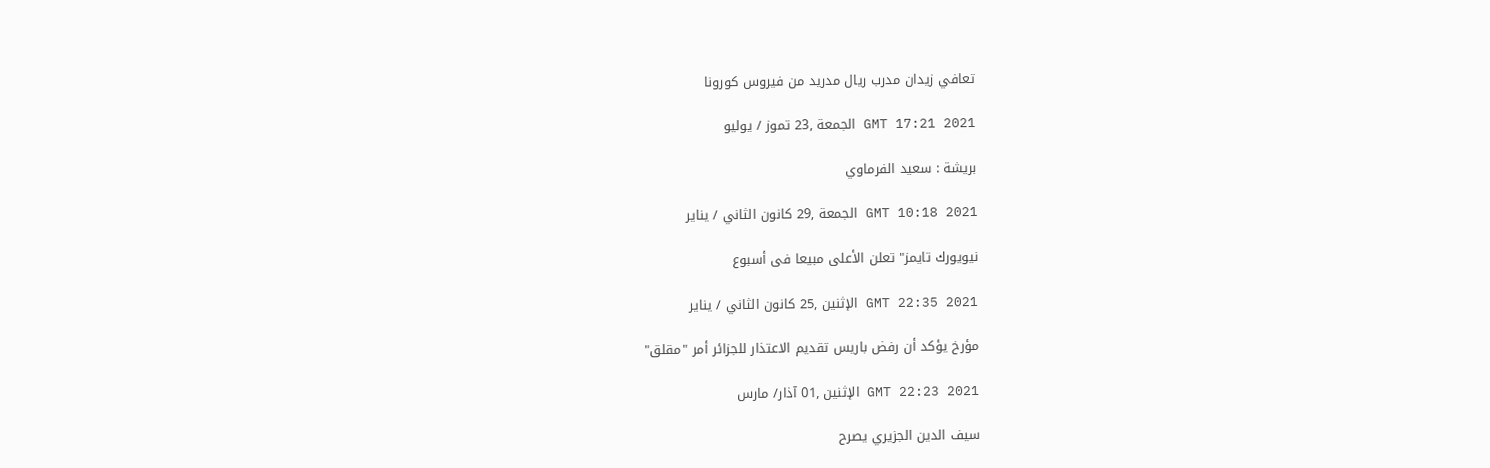تعافي زيدان مدرب ريال مدريد من فيروس كورونا

GMT 17:21 2021 الجمعة ,23 تموز / يوليو

بريشة : سعيد الفرماوي

GMT 10:18 2021 الجمعة ,29 كانون الثاني / يناير

نيويورك تايمز" تعلن الأعلى مبيعا فى أسبوع

GMT 22:35 2021 الإثنين ,25 كانون الثاني / يناير

مؤرخ يؤكد أن رفض باريس تقديم الاعتذار للجزائر أمر "مقلق"

GMT 22:23 2021 الإثنين ,01 آذار/ مارس

سيف الدين الجزيري يصرح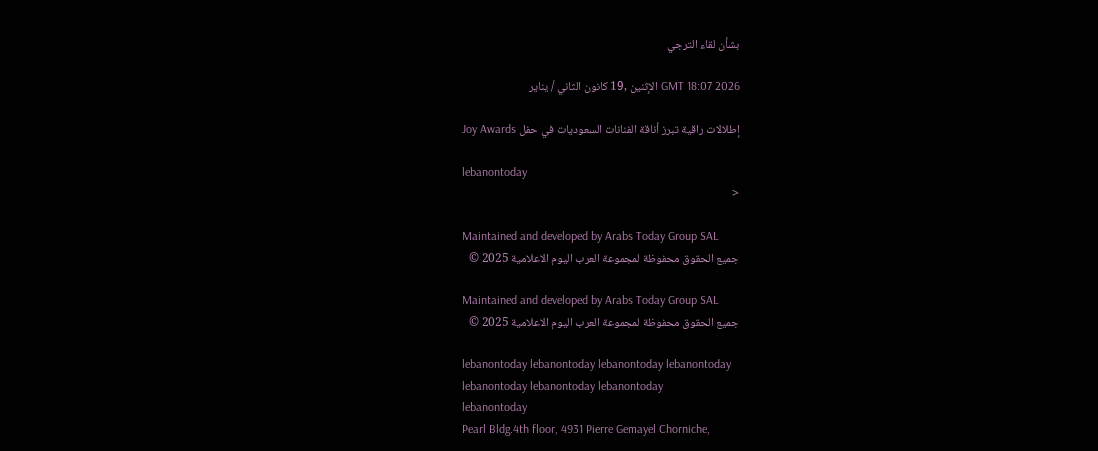بشأن لقاء الترجي

GMT 18:07 2026 الإثنين ,19 كانون الثاني / يناير

إطلالات راقية تبرز أناقة الفنانات السعوديات في حفل Joy Awards

lebanontoday
<

Maintained and developed by Arabs Today Group SAL
جميع الحقوق محفوظة لمجموعة العرب اليوم الاعلامية 2025 ©

Maintained and developed by Arabs Today Group SAL
جميع الحقوق محفوظة لمجموعة العرب اليوم الاعلامية 2025 ©

lebanontoday lebanontoday lebanontoday lebanontoday
lebanontoday lebanontoday lebanontoday
lebanontoday
Pearl Bldg.4th floor, 4931 Pierre Gemayel Chorniche,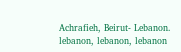Achrafieh, Beirut- Lebanon.
lebanon, lebanon, lebanon